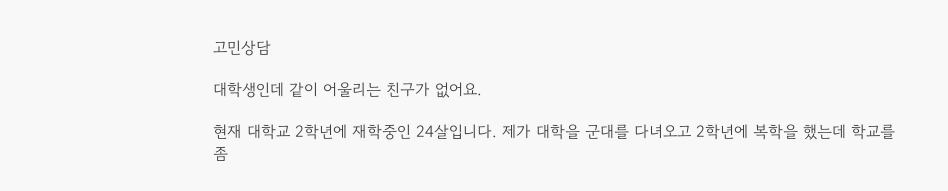고민상담

대학생인데 같이 어울리는 친구가 없어요.

현재 대학교 2학년에 재학중인 24살입니다. 제가 대학을 군대를 다녀오고 2학년에 복학을 했는데 학교를 좀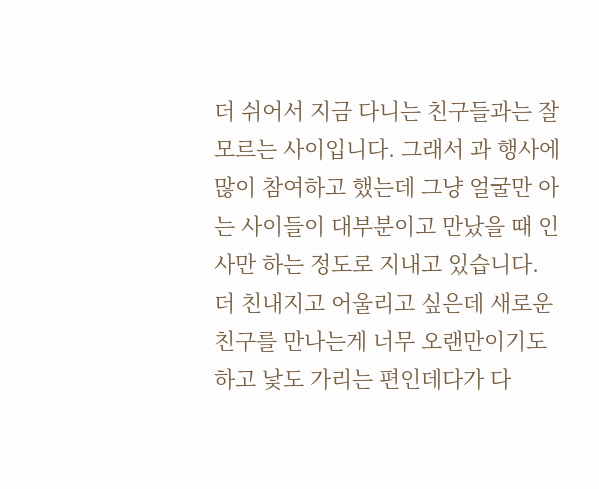더 쉬어서 지금 다니는 친구들과는 잘 모르는 사이입니다. 그래서 과 행사에 많이 참여하고 했는데 그냥 얼굴만 아는 사이들이 대부분이고 만났을 때 인사만 하는 정도로 지내고 있습니다. 더 친내지고 어울리고 싶은데 새로운 친구를 만나는게 너무 오랜만이기도 하고 낯도 가리는 편인데다가 다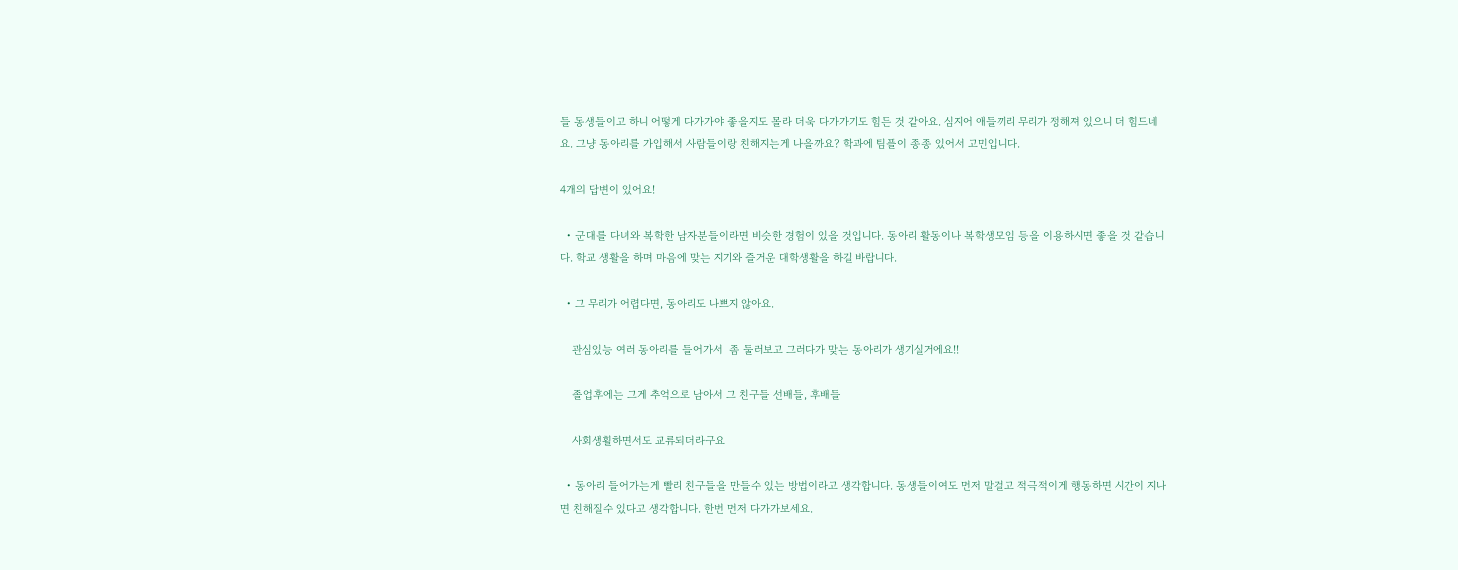들 동생들이고 하니 어떻게 다가가야 좋을지도 몰라 더욱 다가가기도 힘든 것 같아요. 심지어 애들끼리 무리가 정해져 있으니 더 힘드네요. 그냥 동아리를 가입해서 사람들이랑 친해지는게 나을까요? 학과에 팀플이 종종 있어서 고민입니다.

4개의 답변이 있어요!

  • 군대를 다녀와 복학한 남자분들이라면 비슷한 경험이 있을 것입니다. 동아리 활동이나 복학생모임 등을 이용하시면 좋을 것 같습니다. 학교 생활을 하며 마음에 맞는 지기와 즐거운 대학생활을 하길 바랍니다.

  • 그 무리가 어렵다면, 동아리도 나쁘지 않아요.

    관심있능 여러 동아리를 들어가서  좀 둘러보고 그러다가 맞는 동아리가 생기실거에요!!

    졸업후에는 그게 추억으로 남아서 그 친구들 선배들, 후배들

    사회생횔하면서도 교류되더라구요

  • 동아리 들어가는게 빨리 친구들을 만들수 있는 방법이라고 생각합니다. 동생들이여도 먼저 말걸고 적극적이게 행동하면 시간이 지나면 친해질수 있다고 생각합니다. 한번 먼저 다가가보세요.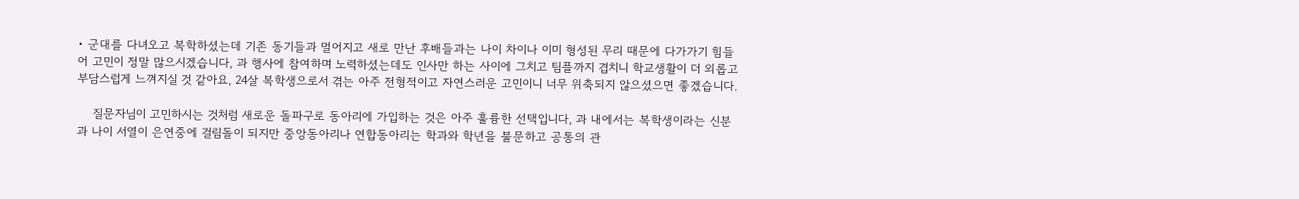• 군대를 다녀오고 복학하셨는데 기존 동기들과 멀어지고 새로 만난 후배들과는 나이 차이나 이미 형성된 무리 때문에 다가가기 힘들어 고민이 정말 많으시겠습니다, 과 행사에 참여하며 노력하셨는데도 인사만 하는 사이에 그치고 팀플까지 겹치니 학교생활이 더 외롭고 부담스럽게 느껴지실 것 같아요, 24살 복학생으로서 겪는 아주 전형적이고 자연스러운 고민이니 너무 위축되지 않으셨으면 좋겠습니다.

    질문자님이 고민하시는 것처럼 새로운 돌파구로 동아리에 가입하는 것은 아주 훌륭한 선택입니다, 과 내에서는 복학생이라는 신분과 나이 서열이 은연중에 걸림돌이 되지만 중앙동아리나 연합동아리는 학과와 학년을 불문하고 공통의 관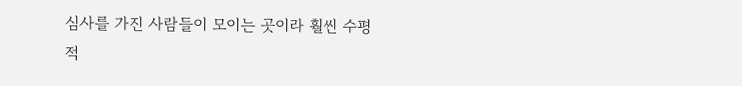심사를 가진 사람들이 모이는 곳이라 훨씬 수평적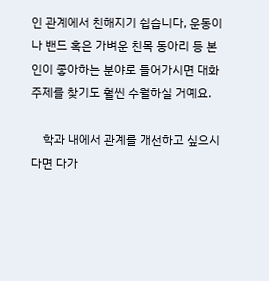인 관계에서 친해지기 쉽습니다, 운동이나 밴드 혹은 가벼운 친목 동아리 등 본인이 좋아하는 분야로 들어가시면 대화 주제를 찾기도 훨씬 수월하실 거예요.

    학과 내에서 관계를 개선하고 싶으시다면 다가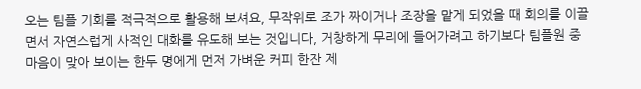오는 팀플 기회를 적극적으로 활용해 보셔요, 무작위로 조가 짜이거나 조장을 맡게 되었을 때 회의를 이끌면서 자연스럽게 사적인 대화를 유도해 보는 것입니다, 거창하게 무리에 들어가려고 하기보다 팀플원 중 마음이 맞아 보이는 한두 명에게 먼저 가벼운 커피 한잔 제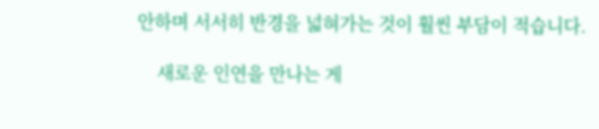안하며 서서히 반경을 넓혀가는 것이 훨씬 부담이 적습니다.

    새로운 인연을 만나는 게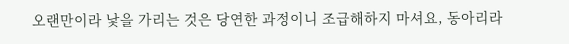오랜만이라 낯을 가리는 것은 당연한 과정이니 조급해하지 마셔요, 동아리라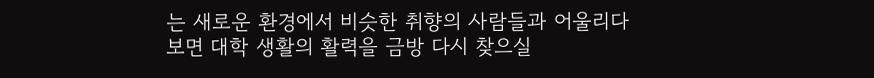는 새로운 환경에서 비슷한 취향의 사람들과 어울리다 보면 대학 생활의 활력을 금방 다시 찾으실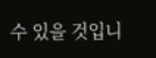수 있을 것입니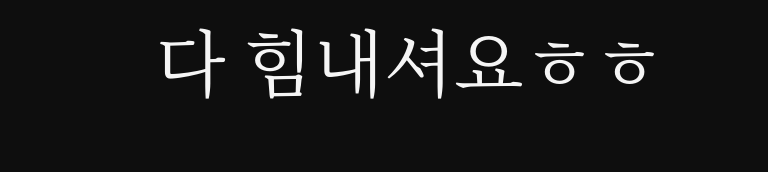다 힘내셔요ㅎㅎ